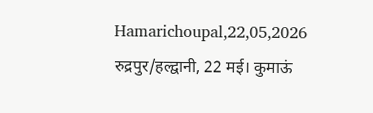Hamarichoupal,22,05,2026
रुद्रपुर/हल्द्वानी, 22 मई। कुमाऊं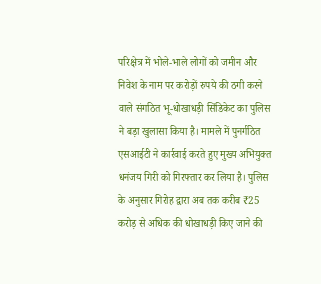परिक्षेत्र में भोले-भाले लोगों को जमीन और निवेश के नाम पर करोड़ों रुपये की ठगी करने वाले संगठित भू-धोखाधड़ी सिंडिकेट का पुलिस ने बड़ा खुलासा किया है। मामले में पुनर्गठित एसआईटी ने कार्रवाई करते हुए मुख्य अभियुक्त धनंजय गिरी को गिरफ्तार कर लिया है। पुलिस के अनुसार गिरोह द्वारा अब तक करीब ₹25 करोड़ से अधिक की धोखाधड़ी किए जाने की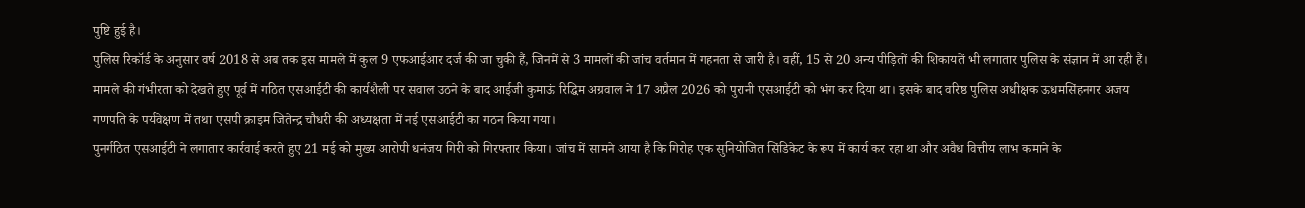पुष्टि हुई है।
पुलिस रिकॉर्ड के अनुसार वर्ष 2018 से अब तक इस मामले में कुल 9 एफआईआर दर्ज की जा चुकी हैं, जिनमें से 3 मामलों की जांच वर्तमान में गहनता से जारी है। वहीं, 15 से 20 अन्य पीड़ितों की शिकायतें भी लगातार पुलिस के संज्ञान में आ रही हैं।
मामले की गंभीरता को देखते हुए पूर्व में गठित एसआईटी की कार्यशैली पर सवाल उठने के बाद आईजी कुमाऊं रिद्धिम अग्रवाल ने 17 अप्रैल 2026 को पुरानी एसआईटी को भंग कर दिया था। इसके बाद वरिष्ठ पुलिस अधीक्षक ऊधमसिंहनगर अजय गणपति के पर्यवेक्षण में तथा एसपी क्राइम जितेन्द्र चौधरी की अध्यक्षता में नई एसआईटी का गठन किया गया।
पुनर्गठित एसआईटी ने लगातार कार्रवाई करते हुए 21 मई को मुख्य आरोपी धनंजय गिरी को गिरफ्तार किया। जांच में सामने आया है कि गिरोह एक सुनियोजित सिंडिकेट के रूप में कार्य कर रहा था और अवैध वित्तीय लाभ कमाने के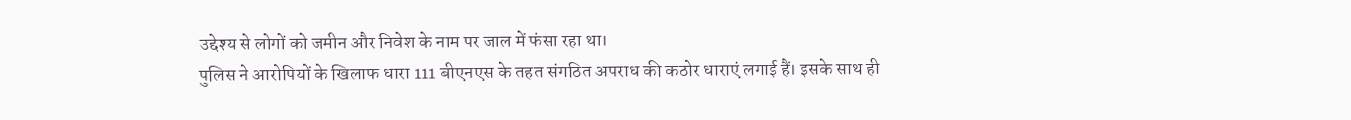उद्देश्य से लोगों को जमीन और निवेश के नाम पर जाल में फंसा रहा था।
पुलिस ने आरोपियों के खिलाफ धारा 111 बीएनएस के तहत संगठित अपराध की कठोर धाराएं लगाई हैं। इसके साथ ही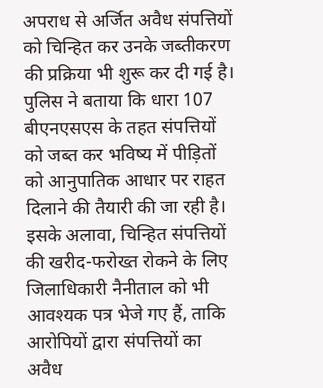अपराध से अर्जित अवैध संपत्तियों को चिन्हित कर उनके जब्तीकरण की प्रक्रिया भी शुरू कर दी गई है। पुलिस ने बताया कि धारा 107 बीएनएसएस के तहत संपत्तियों को जब्त कर भविष्य में पीड़ितों को आनुपातिक आधार पर राहत दिलाने की तैयारी की जा रही है।
इसके अलावा, चिन्हित संपत्तियों की खरीद-फरोख्त रोकने के लिए जिलाधिकारी नैनीताल को भी आवश्यक पत्र भेजे गए हैं, ताकि आरोपियों द्वारा संपत्तियों का अवैध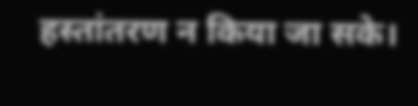हस्तांतरण न किया जा सके।